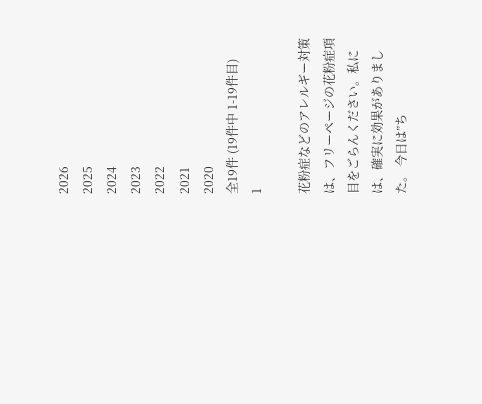2026
2025
2024
2023
2022
2021
2020
全19件 (19件中 1-19件目)
1

花粉症などのアレルギー対策は、フリーページの花粉症項目をごらんください。私には、確実に効果がありました。 今日は”ち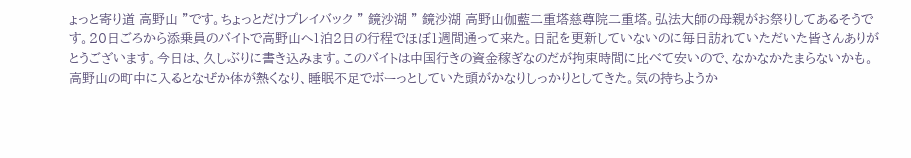ょっと寄り道 高野山 ”です。ちょっとだけプレイバック ” 鏡沙湖 ” 鏡沙湖 高野山伽藍二重塔慈尊院二重塔。弘法大師の母親がお祭りしてあるそうです。20日ごろから添乗員のバイトで高野山へ1泊2日の行程でほぼ1週間通って来た。日記を更新していないのに毎日訪れていただいた皆さんありがとうございます。今日は、久しぶりに書き込みます。このバイトは中国行きの資金稼ぎなのだが拘束時間に比べて安いので、なかなかたまらないかも。高野山の町中に入るとなぜか体が熱くなり、睡眠不足でボーっとしていた頭がかなりしっかりとしてきた。気の持ちようか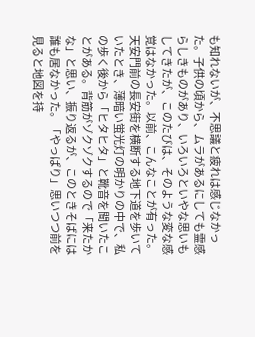も知れないが、不思議と疲れは感じなかった。子供の頃から、ムラがあるにしても霊感らしきものがあり、いろいろといやな思いもしてきたが、このたびは、そのような変な感覚はなかった。以前、こんなことが有った。天安門前の長安街を横断する地下道を歩いていたとき、薄暗い蛍光灯の明かりの中で、私の歩く後から「ヒタヒタ」と靴音を聞いたことがある。背筋がゾクゾクするので「来たかな」と思い、振り返るが、このときそばには誰も居なかった。「やっぱり」思いつつ前を見ると地図を持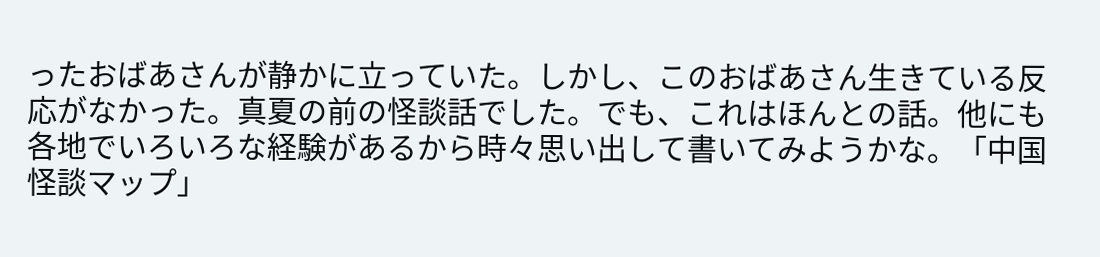ったおばあさんが静かに立っていた。しかし、このおばあさん生きている反応がなかった。真夏の前の怪談話でした。でも、これはほんとの話。他にも各地でいろいろな経験があるから時々思い出して書いてみようかな。「中国怪談マップ」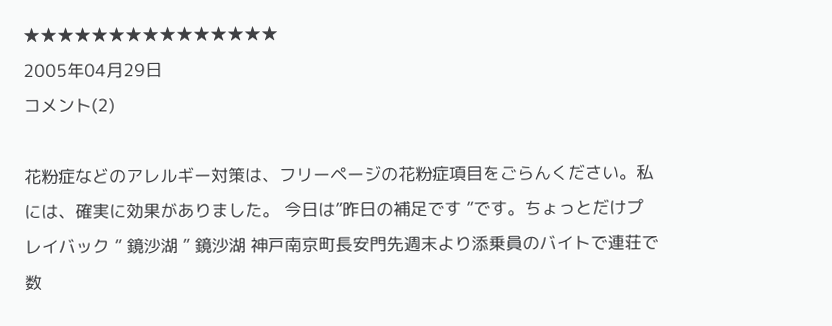★★★★★★★★★★★★★★★
2005年04月29日
コメント(2)

花粉症などのアレルギー対策は、フリーページの花粉症項目をごらんください。私には、確実に効果がありました。 今日は”昨日の補足です ”です。ちょっとだけプレイバック ” 鏡沙湖 ” 鏡沙湖 神戸南京町長安門先週末より添乗員のバイトで連荘で数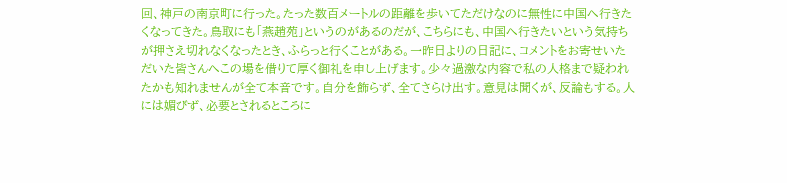回、神戸の南京町に行った。たった数百メートルの距離を歩いてただけなのに無性に中国へ行きたくなってきた。鳥取にも「燕趙苑」というのがあるのだが、こちらにも、中国へ行きたいという気持ちが押さえ切れなくなったとき、ふらっと行くことがある。一昨日よりの日記に、コメントをお寄せいただいた皆さんへこの場を借りて厚く御礼を申し上げます。少々過激な内容で私の人格まで疑われたかも知れませんが全て本音です。自分を飾らず、全てさらけ出す。意見は聞くが、反論もする。人には媚びず、必要とされるところに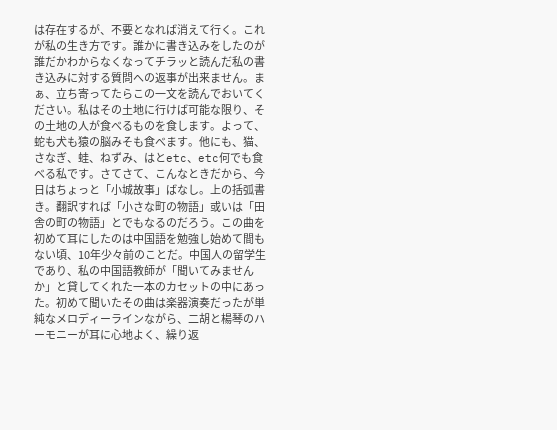は存在するが、不要となれば消えて行く。これが私の生き方です。誰かに書き込みをしたのが誰だかわからなくなってチラッと読んだ私の書き込みに対する質問への返事が出来ません。まぁ、立ち寄ってたらこの一文を読んでおいてください。私はその土地に行けば可能な限り、その土地の人が食べるものを食します。よって、蛇も犬も猿の脳みそも食べます。他にも、猫、さなぎ、蛙、ねずみ、はとetc、etc何でも食べる私です。さてさて、こんなときだから、今日はちょっと「小城故事」ばなし。上の括弧書き。翻訳すれば「小さな町の物語」或いは「田舎の町の物語」とでもなるのだろう。この曲を初めて耳にしたのは中国語を勉強し始めて間もない頃、10年少々前のことだ。中国人の留学生であり、私の中国語教師が「聞いてみませんか」と貸してくれた一本のカセットの中にあった。初めて聞いたその曲は楽器演奏だったが単純なメロディーラインながら、二胡と楊琴のハーモニーが耳に心地よく、繰り返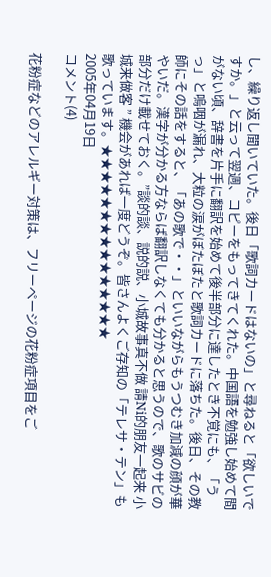し、繰り返し聞いていた。後日「歌詞カードはないの」と尋ねると「欲しいですか。」と云って翌週、コピーをもってきてくれた。中国語を勉強し始めて間がない頃、辞書を片手に翻訳を始めて後半部分に達したとき不覚にも、「うっ」と嗚咽が漏れ、大粒の涙がぼたぼたと歌詞カードに落ちた。後日、その教師にその話をすると、「あの歌で・・」といいながらもうつむき加減の顔が華やいだ。漢字が分かる方ならば翻訳しなくても分かると思うので、歌のサビの部分だけ載せておく。”談的談、説的説、小城故事真不做 請Ni的朋友一起来 小城来做客 ” 機会があれば一度どうぞ。皆さんよくご存知の「テレサ・テン」も歌っています。★★★★★★★★★★★★★★★
2005年04月19日
コメント(4)

花粉症などのアレルギー対策は、フリーページの花粉症項目をご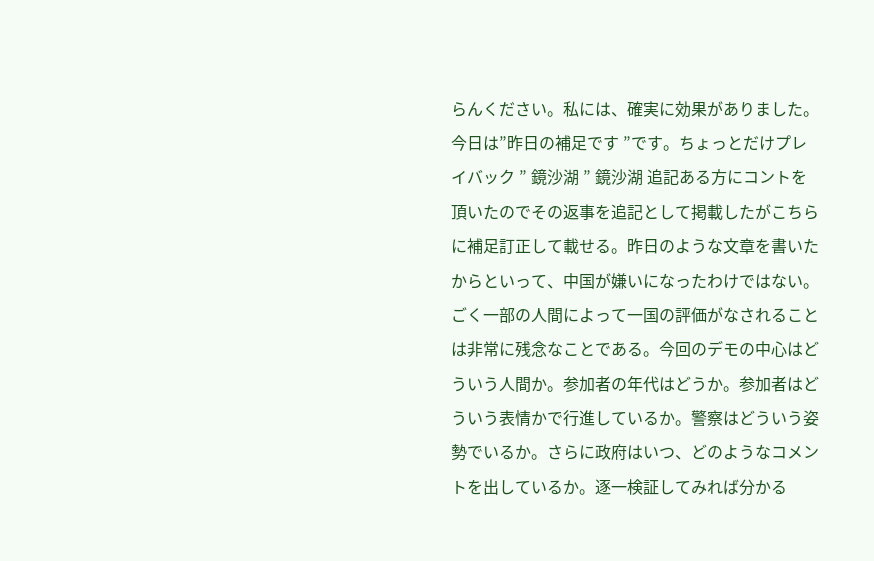らんください。私には、確実に効果がありました。 今日は”昨日の補足です ”です。ちょっとだけプレイバック ” 鏡沙湖 ” 鏡沙湖 追記ある方にコントを頂いたのでその返事を追記として掲載したがこちらに補足訂正して載せる。昨日のような文章を書いたからといって、中国が嫌いになったわけではない。ごく一部の人間によって一国の評価がなされることは非常に残念なことである。今回のデモの中心はどういう人間か。参加者の年代はどうか。参加者はどういう表情かで行進しているか。警察はどういう姿勢でいるか。さらに政府はいつ、どのようなコメントを出しているか。逐一検証してみれば分かる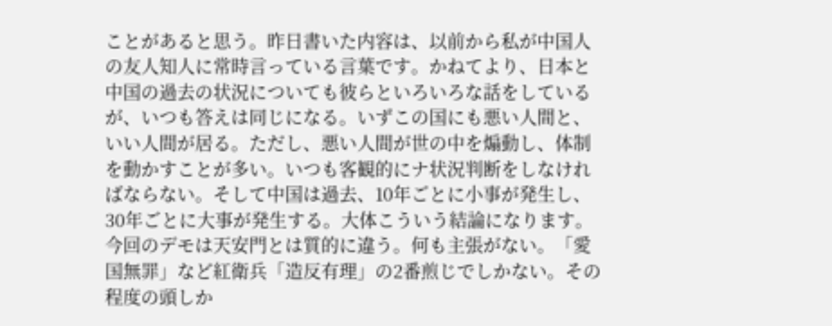ことがあると思う。昨日書いた内容は、以前から私が中国人の友人知人に常時言っている言葉です。かねてより、日本と中国の過去の状況についても彼らといろいろな話をしているが、いつも答えは同じになる。いずこの国にも悪い人間と、いい人間が居る。ただし、悪い人間が世の中を煽動し、体制を動かすことが多い。いつも客観的にナ状況判断をしなければならない。そして中国は過去、10年ごとに小事が発生し、30年ごとに大事が発生する。大体こういう結論になります。今回のデモは天安門とは質的に違う。何も主張がない。「愛国無罪」など紅衛兵「造反有理」の2番煎じでしかない。その程度の頭しか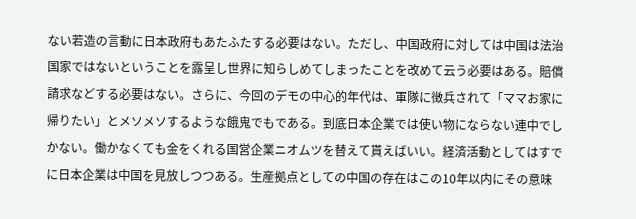ない若造の言動に日本政府もあたふたする必要はない。ただし、中国政府に対しては中国は法治国家ではないということを露呈し世界に知らしめてしまったことを改めて云う必要はある。賠償請求などする必要はない。さらに、今回のデモの中心的年代は、軍隊に徴兵されて「ママお家に帰りたい」とメソメソするような餓鬼でもである。到底日本企業では使い物にならない連中でしかない。働かなくても金をくれる国営企業ニオムツを替えて貰えばいい。経済活動としてはすでに日本企業は中国を見放しつつある。生産拠点としての中国の存在はこの10年以内にその意味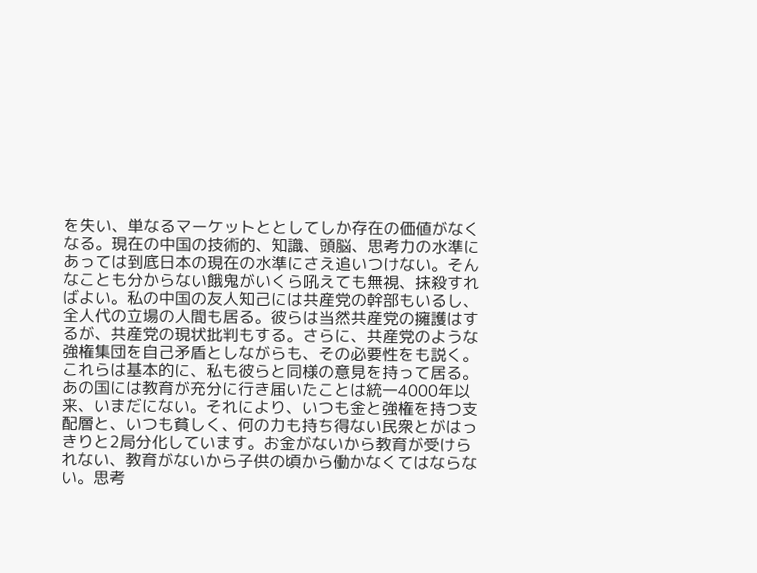を失い、単なるマーケットととしてしか存在の価値がなくなる。現在の中国の技術的、知識、頭脳、思考力の水準にあっては到底日本の現在の水準にさえ追いつけない。そんなことも分からない餓鬼がいくら吼えても無視、抹殺すればよい。私の中国の友人知己には共産党の幹部もいるし、全人代の立場の人間も居る。彼らは当然共産党の擁護はするが、共産党の現状批判もする。さらに、共産党のような強権集団を自己矛盾としながらも、その必要性をも説く。これらは基本的に、私も彼らと同様の意見を持って居る。あの国には教育が充分に行き届いたことは統一4000年以来、いまだにない。それにより、いつも金と強権を持つ支配層と、いつも貧しく、何の力も持ち得ない民衆とがはっきりと2局分化しています。お金がないから教育が受けられない、教育がないから子供の頃から働かなくてはならない。思考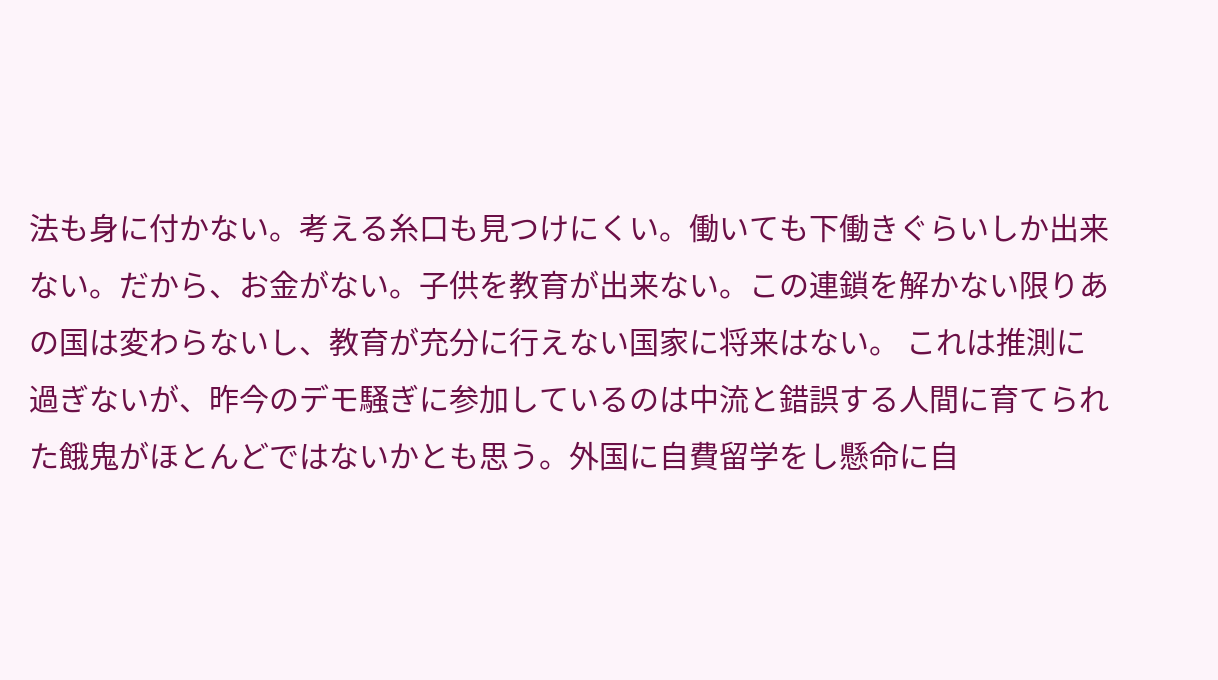法も身に付かない。考える糸口も見つけにくい。働いても下働きぐらいしか出来ない。だから、お金がない。子供を教育が出来ない。この連鎖を解かない限りあの国は変わらないし、教育が充分に行えない国家に将来はない。 これは推測に過ぎないが、昨今のデモ騒ぎに参加しているのは中流と錯誤する人間に育てられた餓鬼がほとんどではないかとも思う。外国に自費留学をし懸命に自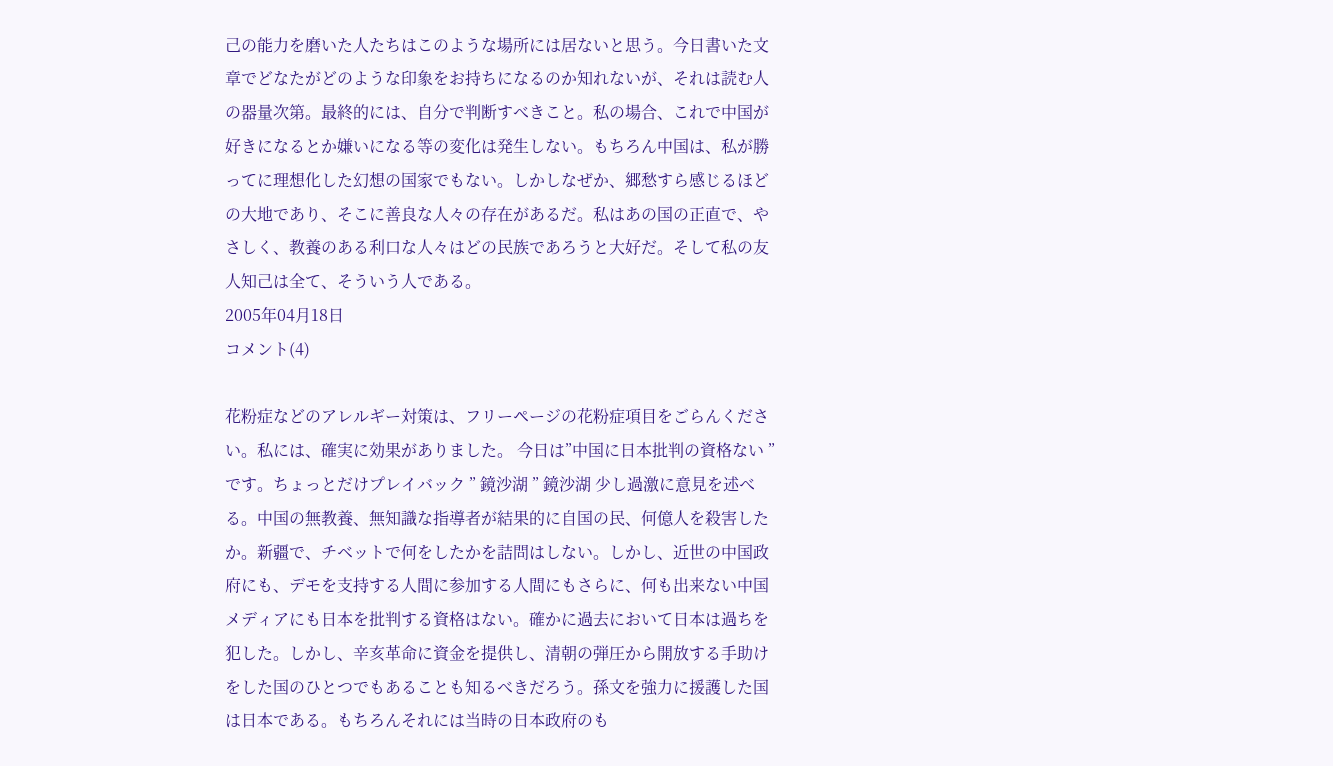己の能力を磨いた人たちはこのような場所には居ないと思う。今日書いた文章でどなたがどのような印象をお持ちになるのか知れないが、それは読む人の器量次第。最終的には、自分で判断すべきこと。私の場合、これで中国が好きになるとか嫌いになる等の変化は発生しない。もちろん中国は、私が勝ってに理想化した幻想の国家でもない。しかしなぜか、郷愁すら感じるほどの大地であり、そこに善良な人々の存在があるだ。私はあの国の正直で、やさしく、教養のある利口な人々はどの民族であろうと大好だ。そして私の友人知己は全て、そういう人である。
2005年04月18日
コメント(4)

花粉症などのアレルギー対策は、フリーページの花粉症項目をごらんください。私には、確実に効果がありました。 今日は”中国に日本批判の資格ない ”です。ちょっとだけプレイバック ” 鏡沙湖 ” 鏡沙湖 少し過激に意見を述べる。中国の無教養、無知識な指導者が結果的に自国の民、何億人を殺害したか。新疆で、チベットで何をしたかを詰問はしない。しかし、近世の中国政府にも、デモを支持する人間に参加する人間にもさらに、何も出来ない中国メディアにも日本を批判する資格はない。確かに過去において日本は過ちを犯した。しかし、辛亥革命に資金を提供し、清朝の弾圧から開放する手助けをした国のひとつでもあることも知るべきだろう。孫文を強力に援護した国は日本である。もちろんそれには当時の日本政府のも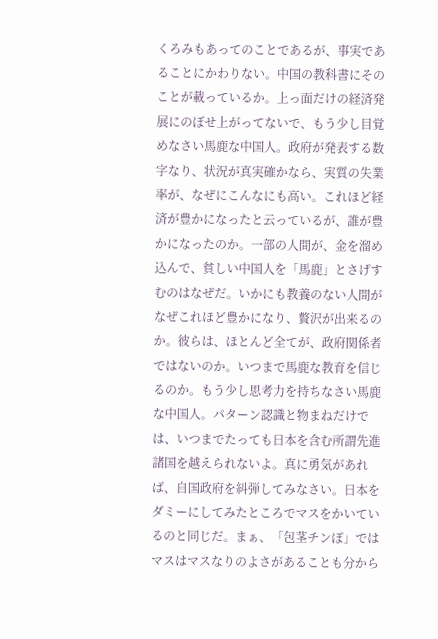くろみもあってのことであるが、事実であることにかわりない。中国の教科書にそのことが載っているか。上っ面だけの経済発展にのぼせ上がってないで、もう少し目覚めなさい馬鹿な中国人。政府が発表する数字なり、状況が真実確かなら、実質の失業率が、なぜにこんなにも高い。これほど経済が豊かになったと云っているが、誰が豊かになったのか。一部の人間が、金を溜め込んで、貧しい中国人を「馬鹿」とさげすむのはなぜだ。いかにも教養のない人間がなぜこれほど豊かになり、贅沢が出来るのか。彼らは、ほとんど全てが、政府関係者ではないのか。いつまで馬鹿な教育を信じるのか。もう少し思考力を持ちなさい馬鹿な中国人。パターン認識と物まねだけでは、いつまでたっても日本を含む所謂先進諸国を越えられないよ。真に勇気があれば、自国政府を糾弾してみなさい。日本をダミーにしてみたところでマスをかいているのと同じだ。まぁ、「包茎チンぽ」ではマスはマスなりのよさがあることも分から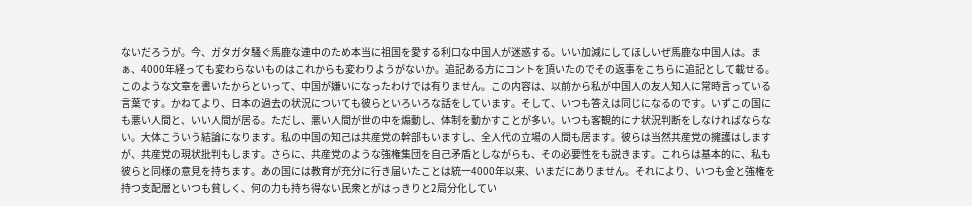ないだろうが。今、ガタガタ騒ぐ馬鹿な連中のため本当に祖国を愛する利口な中国人が迷惑する。いい加減にしてほしいぜ馬鹿な中国人は。まぁ、4000年経っても変わらないものはこれからも変わりようがないか。追記ある方にコントを頂いたのでその返事をこちらに追記として載せる。このような文章を書いたからといって、中国が嫌いになったわけでは有りません。この内容は、以前から私が中国人の友人知人に常時言っている言葉です。かねてより、日本の過去の状況についても彼らといろいろな話をしています。そして、いつも答えは同じになるのです。いずこの国にも悪い人間と、いい人間が居る。ただし、悪い人間が世の中を煽動し、体制を動かすことが多い。いつも客観的にナ状況判断をしなければならない。大体こういう結論になります。私の中国の知己は共産党の幹部もいますし、全人代の立場の人間も居ます。彼らは当然共産党の擁護はしますが、共産党の現状批判もします。さらに、共産党のような強権集団を自己矛盾としながらも、その必要性をも説きます。これらは基本的に、私も彼らと同様の意見を持ちます。あの国には教育が充分に行き届いたことは統一4000年以来、いまだにありません。それにより、いつも金と強権を持つ支配層といつも貧しく、何の力も持ち得ない民衆とがはっきりと2局分化してい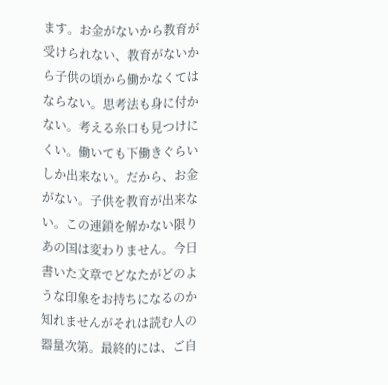ます。お金がないから教育が受けられない、教育がないから子供の頃から働かなくてはならない。思考法も身に付かない。考える糸口も見つけにくい。働いても下働きぐらいしか出来ない。だから、お金がない。子供を教育が出来ない。この連鎖を解かない限りあの国は変わりません。今日書いた文章でどなたがどのような印象をお持ちになるのか知れませんがそれは読む人の器量次第。最終的には、ご自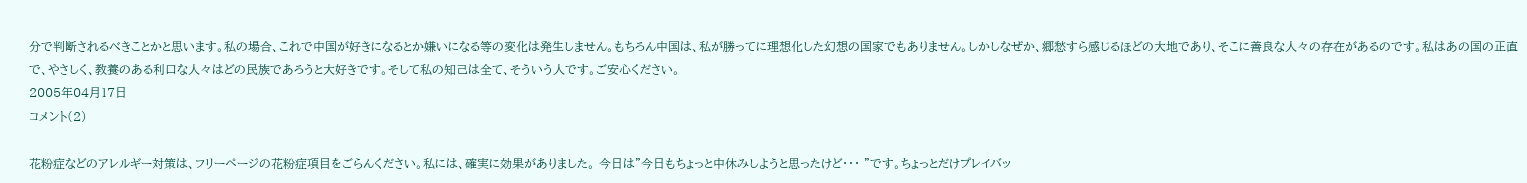分で判断されるべきことかと思います。私の場合、これで中国が好きになるとか嫌いになる等の変化は発生しません。もちろん中国は、私が勝ってに理想化した幻想の国家でもありません。しかしなぜか、郷愁すら感じるほどの大地であり、そこに善良な人々の存在があるのです。私はあの国の正直で、やさしく、教養のある利口な人々はどの民族であろうと大好きです。そして私の知己は全て、そういう人です。ご安心ください。
2005年04月17日
コメント(2)

花粉症などのアレルギー対策は、フリーページの花粉症項目をごらんください。私には、確実に効果がありました。 今日は”今日もちょっと中休みしようと思ったけど・・・ ”です。ちょっとだけプレイバッ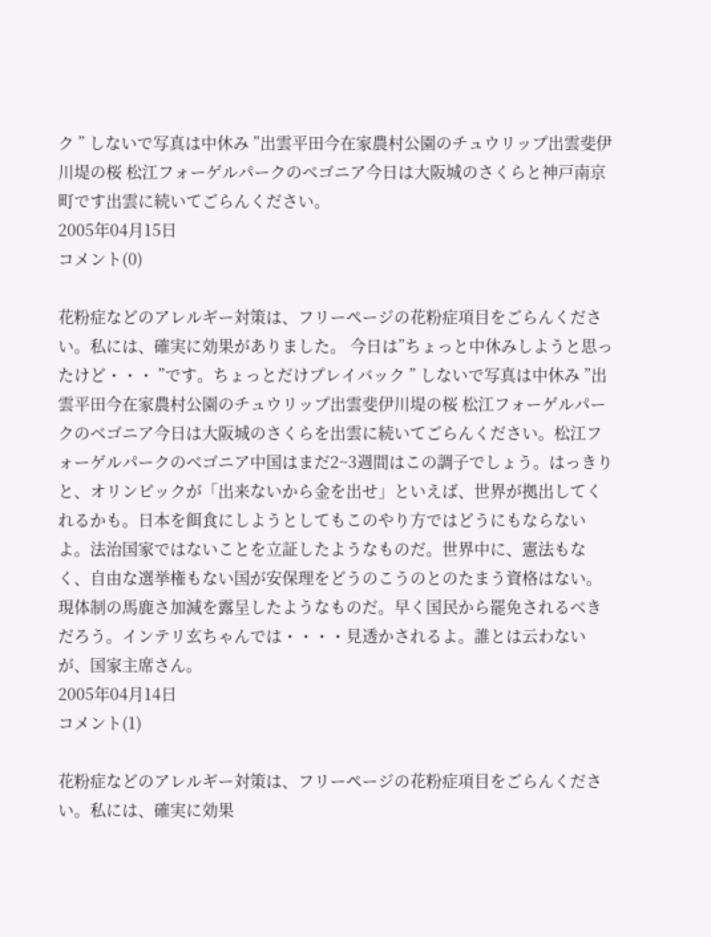ク ” しないで写真は中休み ”出雲平田今在家農村公園のチュウリップ出雲斐伊川堤の桜 松江フォーゲルパークのベゴニア今日は大阪城のさくらと神戸南京町です出雲に続いてごらんください。
2005年04月15日
コメント(0)

花粉症などのアレルギー対策は、フリーページの花粉症項目をごらんください。私には、確実に効果がありました。 今日は”ちょっと中休みしようと思ったけど・・・ ”です。ちょっとだけプレイバック ” しないで写真は中休み ”出雲平田今在家農村公園のチュウリップ出雲斐伊川堤の桜 松江フォーゲルパークのベゴニア今日は大阪城のさくらを出雲に続いてごらんください。松江フォーゲルパークのベゴニア中国はまだ2~3週間はこの調子でしょう。はっきりと、オリンピックが「出来ないから金を出せ」といえば、世界が拠出してくれるかも。日本を餌食にしようとしてもこのやり方ではどうにもならないよ。法治国家ではないことを立証したようなものだ。世界中に、憲法もなく、自由な選挙権もない国が安保理をどうのこうのとのたまう資格はない。現体制の馬鹿さ加減を露呈したようなものだ。早く国民から罷免されるべきだろう。インテリ玄ちゃんでは・・・・見透かされるよ。誰とは云わないが、国家主席さん。
2005年04月14日
コメント(1)

花粉症などのアレルギー対策は、フリーページの花粉症項目をごらんください。私には、確実に効果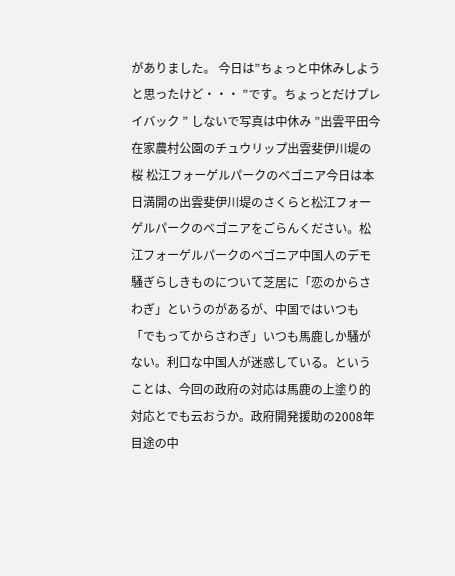がありました。 今日は”ちょっと中休みしようと思ったけど・・・ ”です。ちょっとだけプレイバック ” しないで写真は中休み ”出雲平田今在家農村公園のチュウリップ出雲斐伊川堤の桜 松江フォーゲルパークのベゴニア今日は本日満開の出雲斐伊川堤のさくらと松江フォーゲルパークのベゴニアをごらんください。松江フォーゲルパークのベゴニア中国人のデモ騒ぎらしきものについて芝居に「恋のからさわぎ」というのがあるが、中国ではいつも「でもってからさわぎ」いつも馬鹿しか騒がない。利口な中国人が迷惑している。ということは、今回の政府の対応は馬鹿の上塗り的対応とでも云おうか。政府開発援助の2008年目途の中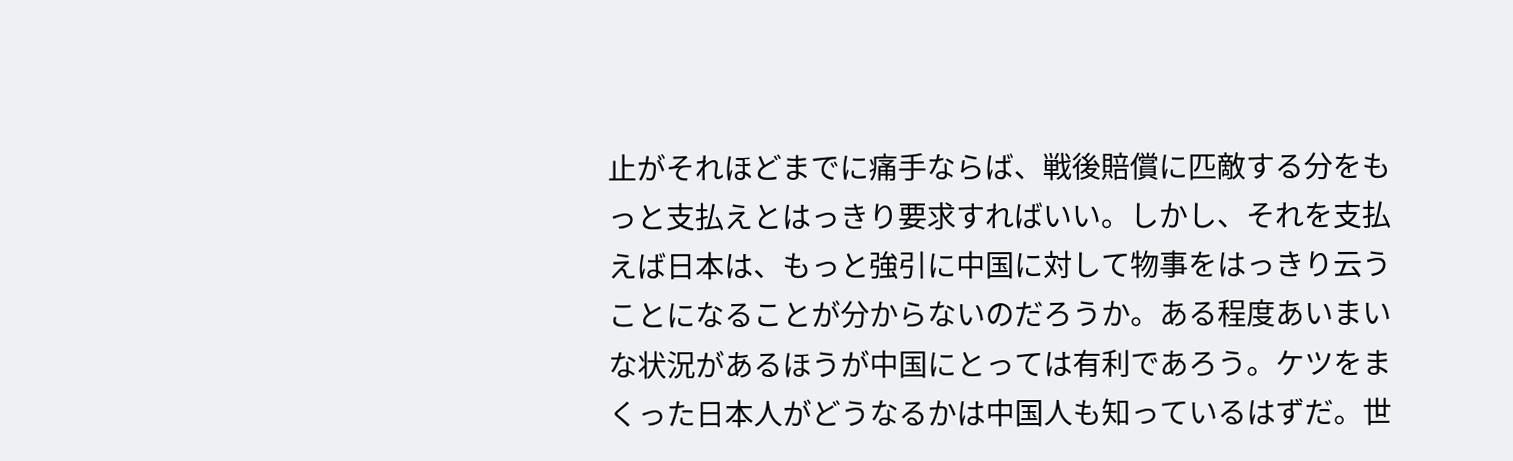止がそれほどまでに痛手ならば、戦後賠償に匹敵する分をもっと支払えとはっきり要求すればいい。しかし、それを支払えば日本は、もっと強引に中国に対して物事をはっきり云うことになることが分からないのだろうか。ある程度あいまいな状況があるほうが中国にとっては有利であろう。ケツをまくった日本人がどうなるかは中国人も知っているはずだ。世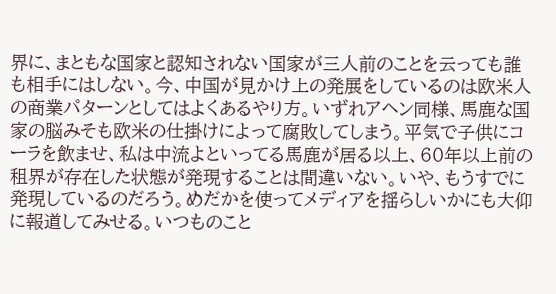界に、まともな国家と認知されない国家が三人前のことを云っても誰も相手にはしない。今、中国が見かけ上の発展をしているのは欧米人の商業パターンとしてはよくあるやり方。いずれアヘン同様、馬鹿な国家の脳みそも欧米の仕掛けによって腐敗してしまう。平気で子供にコーラを飲ませ、私は中流よといってる馬鹿が居る以上、60年以上前の租界が存在した状態が発現することは間違いない。いや、もうすでに発現しているのだろう。めだかを使ってメディアを揺らしいかにも大仰に報道してみせる。いつものこと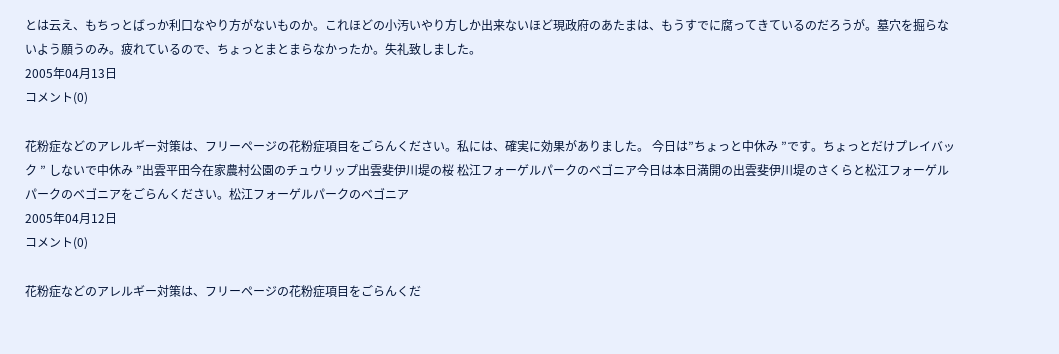とは云え、もちっとばっか利口なやり方がないものか。これほどの小汚いやり方しか出来ないほど現政府のあたまは、もうすでに腐ってきているのだろうが。墓穴を掘らないよう願うのみ。疲れているので、ちょっとまとまらなかったか。失礼致しました。
2005年04月13日
コメント(0)

花粉症などのアレルギー対策は、フリーページの花粉症項目をごらんください。私には、確実に効果がありました。 今日は”ちょっと中休み ”です。ちょっとだけプレイバック ” しないで中休み ”出雲平田今在家農村公園のチュウリップ出雲斐伊川堤の桜 松江フォーゲルパークのベゴニア今日は本日満開の出雲斐伊川堤のさくらと松江フォーゲルパークのベゴニアをごらんください。松江フォーゲルパークのベゴニア
2005年04月12日
コメント(0)

花粉症などのアレルギー対策は、フリーページの花粉症項目をごらんくだ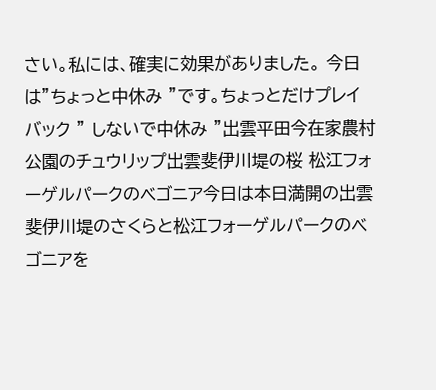さい。私には、確実に効果がありました。 今日は”ちょっと中休み ”です。ちょっとだけプレイバック ” しないで中休み ”出雲平田今在家農村公園のチュウリップ出雲斐伊川堤の桜 松江フォーゲルパークのベゴニア今日は本日満開の出雲斐伊川堤のさくらと松江フォーゲルパークのベゴニアを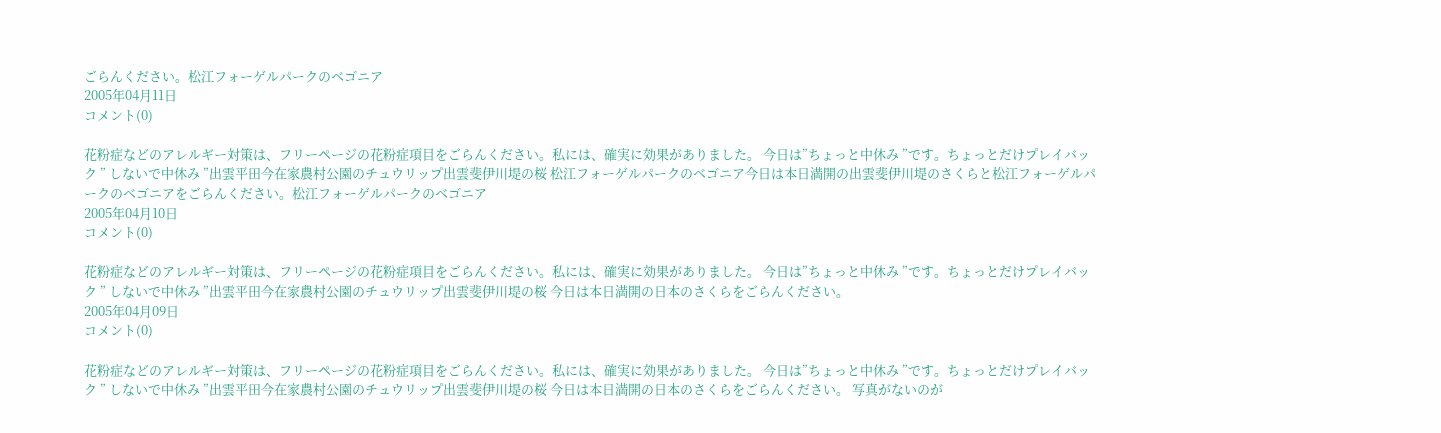ごらんください。松江フォーゲルパークのベゴニア
2005年04月11日
コメント(0)

花粉症などのアレルギー対策は、フリーページの花粉症項目をごらんください。私には、確実に効果がありました。 今日は”ちょっと中休み ”です。ちょっとだけプレイバック ” しないで中休み ”出雲平田今在家農村公園のチュウリップ出雲斐伊川堤の桜 松江フォーゲルパークのベゴニア今日は本日満開の出雲斐伊川堤のさくらと松江フォーゲルパークのベゴニアをごらんください。松江フォーゲルパークのベゴニア
2005年04月10日
コメント(0)

花粉症などのアレルギー対策は、フリーページの花粉症項目をごらんください。私には、確実に効果がありました。 今日は”ちょっと中休み ”です。ちょっとだけプレイバック ” しないで中休み ”出雲平田今在家農村公園のチュウリップ出雲斐伊川堤の桜 今日は本日満開の日本のさくらをごらんください。
2005年04月09日
コメント(0)

花粉症などのアレルギー対策は、フリーページの花粉症項目をごらんください。私には、確実に効果がありました。 今日は”ちょっと中休み ”です。ちょっとだけプレイバック ” しないで中休み ”出雲平田今在家農村公園のチュウリップ出雲斐伊川堤の桜 今日は本日満開の日本のさくらをごらんください。 写真がないのが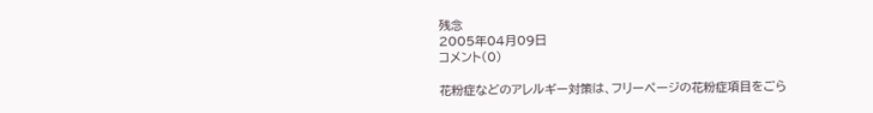残念
2005年04月09日
コメント(0)

花粉症などのアレルギー対策は、フリーページの花粉症項目をごら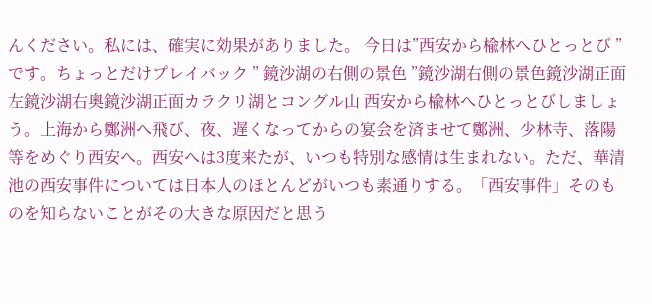んください。私には、確実に効果がありました。 今日は”西安から楡林へひとっとび ”です。ちょっとだけプレイバック ” 鏡沙湖の右側の景色 ”鏡沙湖右側の景色鏡沙湖正面左鏡沙湖右奥鏡沙湖正面カラクリ湖とコングル山 西安から楡林へひとっとびしましょう。上海から鄭洲へ飛び、夜、遅くなってからの宴会を済ませて鄭洲、少林寺、落陽等をめぐり西安へ。西安へは3度来たが、いつも特別な感情は生まれない。ただ、華清池の西安事件については日本人のほとんどがいつも素通りする。「西安事件」そのものを知らないことがその大きな原因だと思う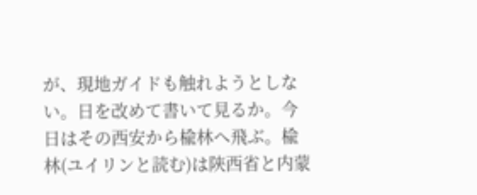が、現地ガイドも触れようとしない。日を改めて書いて見るか。今日はその西安から楡林へ飛ぶ。楡林(ユイリンと読む)は陝西省と内蒙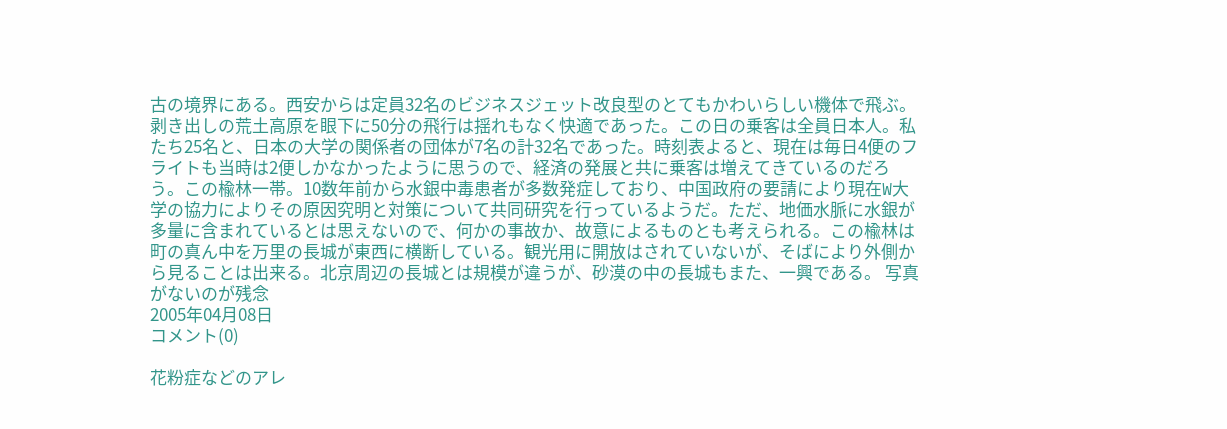古の境界にある。西安からは定員32名のビジネスジェット改良型のとてもかわいらしい機体で飛ぶ。剥き出しの荒土高原を眼下に50分の飛行は揺れもなく快適であった。この日の乗客は全員日本人。私たち25名と、日本の大学の関係者の団体が7名の計32名であった。時刻表よると、現在は毎日4便のフライトも当時は2便しかなかったように思うので、経済の発展と共に乗客は増えてきているのだろう。この楡林一帯。10数年前から水銀中毒患者が多数発症しており、中国政府の要請により現在W大学の協力によりその原因究明と対策について共同研究を行っているようだ。ただ、地価水脈に水銀が多量に含まれているとは思えないので、何かの事故か、故意によるものとも考えられる。この楡林は町の真ん中を万里の長城が東西に横断している。観光用に開放はされていないが、そばにより外側から見ることは出来る。北京周辺の長城とは規模が違うが、砂漠の中の長城もまた、一興である。 写真がないのが残念
2005年04月08日
コメント(0)

花粉症などのアレ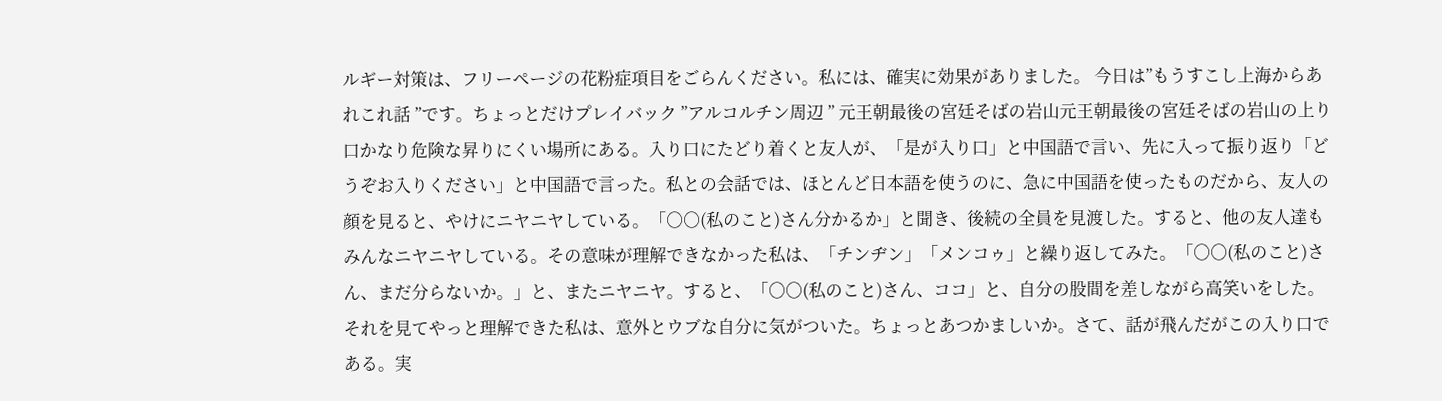ルギー対策は、フリーページの花粉症項目をごらんください。私には、確実に効果がありました。 今日は”もうすこし上海からあれこれ話 ”です。ちょっとだけプレイバック ”アルコルチン周辺 ” 元王朝最後の宮廷そばの岩山元王朝最後の宮廷そばの岩山の上り口かなり危険な昇りにくい場所にある。入り口にたどり着くと友人が、「是が入り口」と中国語で言い、先に入って振り返り「どうぞお入りください」と中国語で言った。私との会話では、ほとんど日本語を使うのに、急に中国語を使ったものだから、友人の顔を見ると、やけにニヤニヤしている。「○○(私のこと)さん分かるか」と聞き、後続の全員を見渡した。すると、他の友人達もみんなニヤニヤしている。その意味が理解できなかった私は、「チンヂン」「メンコゥ」と繰り返してみた。「○○(私のこと)さん、まだ分らないか。」と、またニヤニヤ。すると、「○○(私のこと)さん、ココ」と、自分の股間を差しながら高笑いをした。それを見てやっと理解できた私は、意外とウブな自分に気がついた。ちょっとあつかましいか。さて、話が飛んだがこの入り口である。実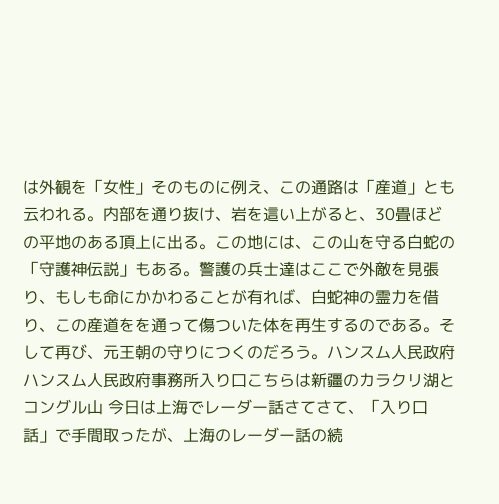は外観を「女性」そのものに例え、この通路は「産道」とも云われる。内部を通り抜け、岩を這い上がると、30畳ほどの平地のある頂上に出る。この地には、この山を守る白蛇の「守護神伝説」もある。警護の兵士達はここで外敵を見張り、もしも命にかかわることが有れば、白蛇神の霊力を借り、この産道をを通って傷ついた体を再生するのである。そして再び、元王朝の守りにつくのだろう。ハンスム人民政府ハンスム人民政府事務所入り口こちらは新疆のカラクリ湖とコングル山 今日は上海でレーダー話さてさて、「入り口話」で手間取ったが、上海のレーダー話の続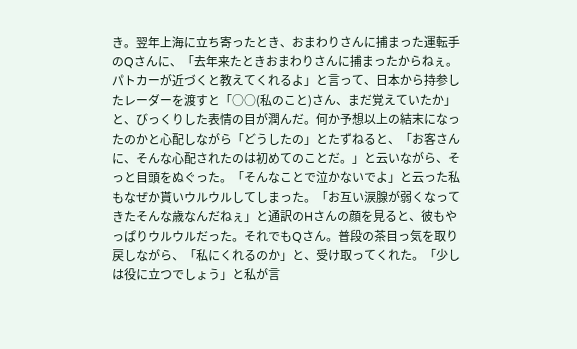き。翌年上海に立ち寄ったとき、おまわりさんに捕まった運転手のQさんに、「去年来たときおまわりさんに捕まったからねぇ。パトカーが近づくと教えてくれるよ」と言って、日本から持参したレーダーを渡すと「○○(私のこと)さん、まだ覚えていたか」と、びっくりした表情の目が潤んだ。何か予想以上の結末になったのかと心配しながら「どうしたの」とたずねると、「お客さんに、そんな心配されたのは初めてのことだ。」と云いながら、そっと目頭をぬぐった。「そんなことで泣かないでよ」と云った私もなぜか貰いウルウルしてしまった。「お互い涙腺が弱くなってきたそんな歳なんだねぇ」と通訳のHさんの顔を見ると、彼もやっぱりウルウルだった。それでもQさん。普段の茶目っ気を取り戻しながら、「私にくれるのか」と、受け取ってくれた。「少しは役に立つでしょう」と私が言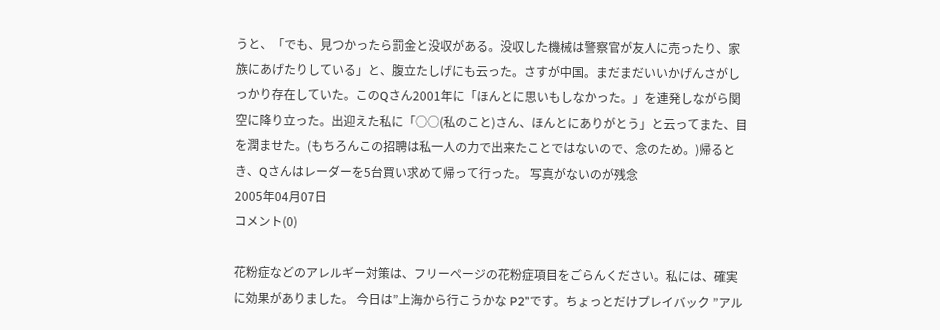うと、「でも、見つかったら罰金と没収がある。没収した機械は警察官が友人に売ったり、家族にあげたりしている」と、腹立たしげにも云った。さすが中国。まだまだいいかげんさがしっかり存在していた。このQさん2001年に「ほんとに思いもしなかった。」を連発しながら関空に降り立った。出迎えた私に「○○(私のこと)さん、ほんとにありがとう」と云ってまた、目を潤ませた。(もちろんこの招聘は私一人の力で出来たことではないので、念のため。)帰るとき、Qさんはレーダーを5台買い求めて帰って行った。 写真がないのが残念
2005年04月07日
コメント(0)

花粉症などのアレルギー対策は、フリーページの花粉症項目をごらんください。私には、確実に効果がありました。 今日は”上海から行こうかな P2”です。ちょっとだけプレイバック ”アル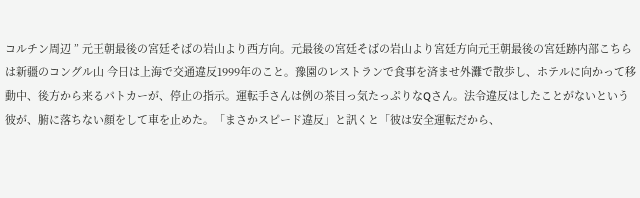コルチン周辺 ” 元王朝最後の宮廷そばの岩山より西方向。元最後の宮廷そばの岩山より宮廷方向元王朝最後の宮廷跡内部こちらは新疆のコングル山 今日は上海で交通違反1999年のこと。豫園のレストランで食事を済ませ外灘で散歩し、ホテルに向かって移動中、後方から来るパトカーが、停止の指示。運転手さんは例の茶目っ気たっぷりなQさん。法令違反はしたことがないという彼が、腑に落ちない顔をして車を止めた。「まさかスピード違反」と訊くと「彼は安全運転だから、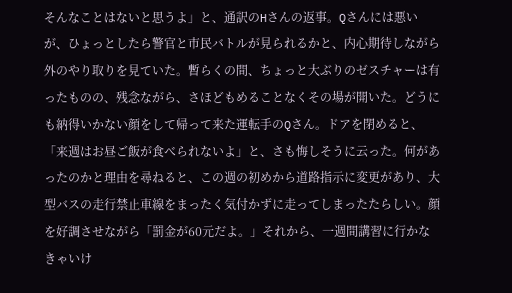そんなことはないと思うよ」と、通訳のHさんの返事。Qさんには悪いが、ひょっとしたら警官と市民バトルが見られるかと、内心期待しながら外のやり取りを見ていた。暫らくの間、ちょっと大ぶりのゼスチャーは有ったものの、残念ながら、さほどもめることなくその場が開いた。どうにも納得いかない顔をして帰って来た運転手のQさん。ドアを閉めると、「来週はお昼ご飯が食べられないよ」と、さも悔しそうに云った。何があったのかと理由を尋ねると、この週の初めから道路指示に変更があり、大型バスの走行禁止車線をまったく気付かずに走ってしまったたらしい。顔を好調させながら「罰金が60元だよ。」それから、一週間講習に行かなきゃいけ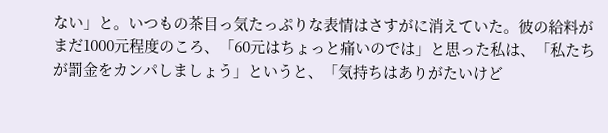ない」と。いつもの茶目っ気たっぷりな表情はさすがに消えていた。彼の給料がまだ1000元程度のころ、「60元はちょっと痛いのでは」と思った私は、「私たちが罰金をカンパしましょう」というと、「気持ちはありがたいけど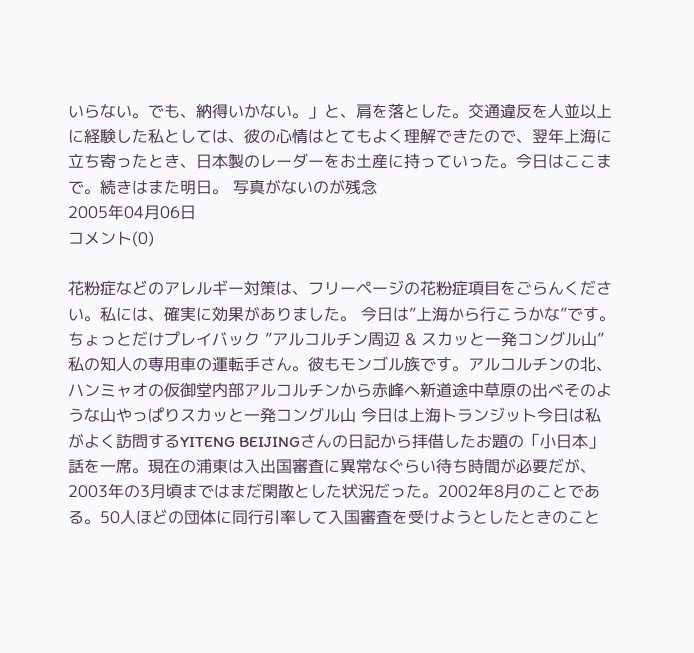いらない。でも、納得いかない。」と、肩を落とした。交通違反を人並以上に経験した私としては、彼の心情はとてもよく理解できたので、翌年上海に立ち寄ったとき、日本製のレーダーをお土産に持っていった。今日はここまで。続きはまた明日。 写真がないのが残念
2005年04月06日
コメント(0)

花粉症などのアレルギー対策は、フリーページの花粉症項目をごらんください。私には、確実に効果がありました。 今日は”上海から行こうかな”です。ちょっとだけプレイバック ”アルコルチン周辺 & スカッと一発コングル山” 私の知人の専用車の運転手さん。彼もモンゴル族です。アルコルチンの北、ハンミャオの仮御堂内部アルコルチンから赤峰へ新道途中草原の出べそのような山やっぱりスカッと一発コングル山 今日は上海トランジット今日は私がよく訪問するYITENG BEIJINGさんの日記から拝借したお題の「小日本」話を一席。現在の浦東は入出国審査に異常なぐらい待ち時間が必要だが、2003年の3月頃まではまだ閑散とした状況だった。2002年8月のことである。50人ほどの団体に同行引率して入国審査を受けようとしたときのこと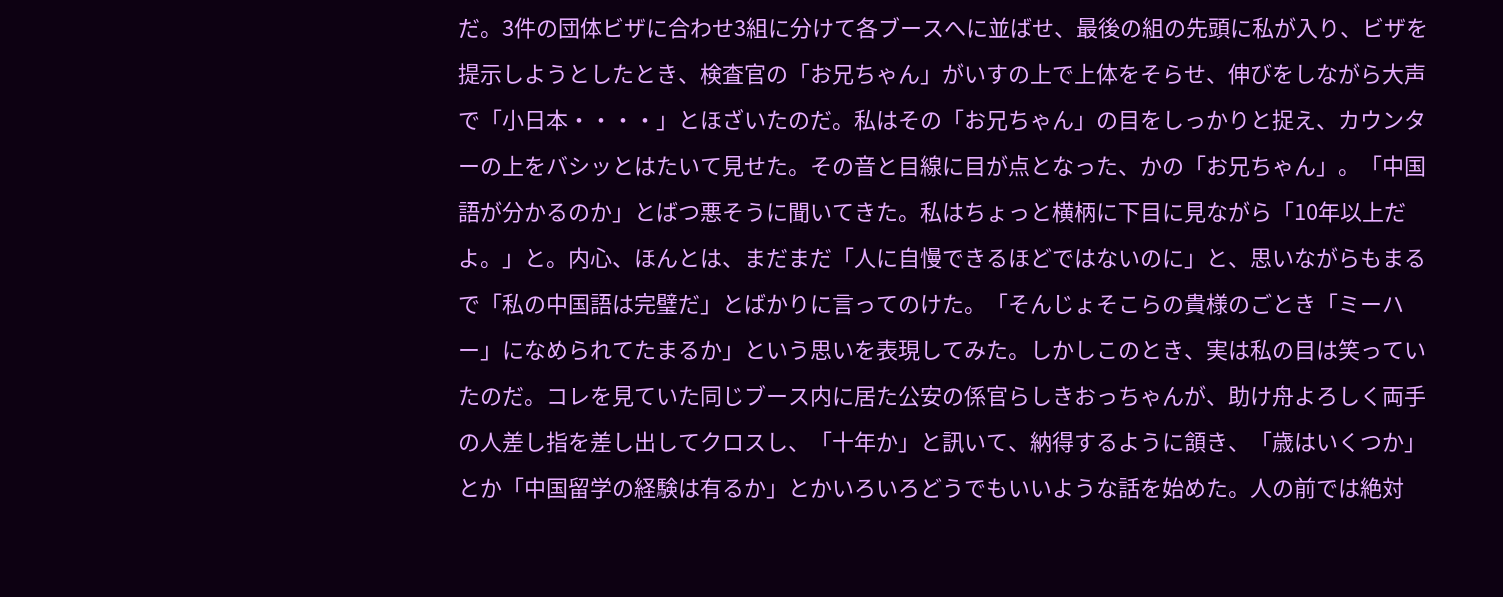だ。3件の団体ビザに合わせ3組に分けて各ブースへに並ばせ、最後の組の先頭に私が入り、ビザを提示しようとしたとき、検査官の「お兄ちゃん」がいすの上で上体をそらせ、伸びをしながら大声で「小日本・・・・」とほざいたのだ。私はその「お兄ちゃん」の目をしっかりと捉え、カウンターの上をバシッとはたいて見せた。その音と目線に目が点となった、かの「お兄ちゃん」。「中国語が分かるのか」とばつ悪そうに聞いてきた。私はちょっと横柄に下目に見ながら「10年以上だよ。」と。内心、ほんとは、まだまだ「人に自慢できるほどではないのに」と、思いながらもまるで「私の中国語は完璧だ」とばかりに言ってのけた。「そんじょそこらの貴様のごとき「ミーハー」になめられてたまるか」という思いを表現してみた。しかしこのとき、実は私の目は笑っていたのだ。コレを見ていた同じブース内に居た公安の係官らしきおっちゃんが、助け舟よろしく両手の人差し指を差し出してクロスし、「十年か」と訊いて、納得するように頷き、「歳はいくつか」とか「中国留学の経験は有るか」とかいろいろどうでもいいような話を始めた。人の前では絶対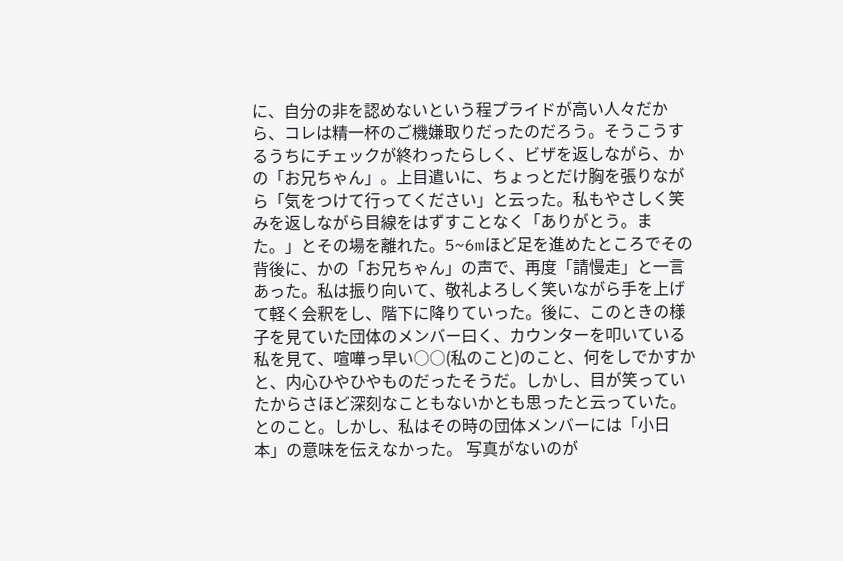に、自分の非を認めないという程プライドが高い人々だから、コレは精一杯のご機嫌取りだったのだろう。そうこうするうちにチェックが終わったらしく、ビザを返しながら、かの「お兄ちゃん」。上目遣いに、ちょっとだけ胸を張りながら「気をつけて行ってください」と云った。私もやさしく笑みを返しながら目線をはずすことなく「ありがとう。また。」とその場を離れた。5~6mほど足を進めたところでその背後に、かの「お兄ちゃん」の声で、再度「請慢走」と一言あった。私は振り向いて、敬礼よろしく笑いながら手を上げて軽く会釈をし、階下に降りていった。後に、このときの様子を見ていた団体のメンバー曰く、カウンターを叩いている私を見て、喧嘩っ早い○○(私のこと)のこと、何をしでかすかと、内心ひやひやものだったそうだ。しかし、目が笑っていたからさほど深刻なこともないかとも思ったと云っていた。とのこと。しかし、私はその時の団体メンバーには「小日本」の意味を伝えなかった。 写真がないのが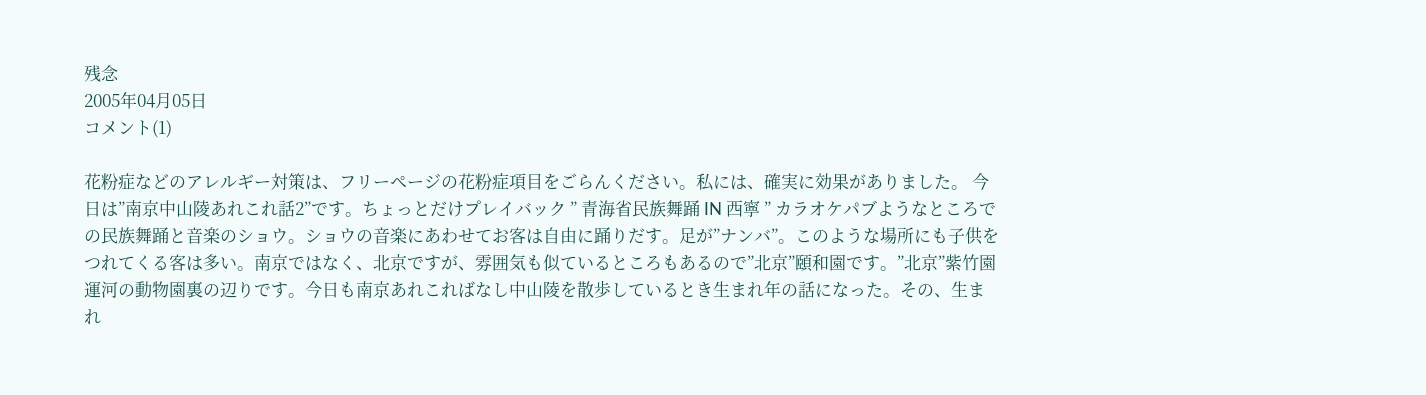残念
2005年04月05日
コメント(1)

花粉症などのアレルギー対策は、フリーページの花粉症項目をごらんください。私には、確実に効果がありました。 今日は”南京中山陵あれこれ話2”です。ちょっとだけプレイバック ” 青海省民族舞踊 IN 西寧 ” カラオケパブようなところでの民族舞踊と音楽のショウ。ショウの音楽にあわせてお客は自由に踊りだす。足が”ナンバ”。このような場所にも子供をつれてくる客は多い。南京ではなく、北京ですが、雰囲気も似ているところもあるので”北京”頤和園です。”北京”紫竹園運河の動物園裏の辺りです。今日も南京あれこればなし中山陵を散歩しているとき生まれ年の話になった。その、生まれ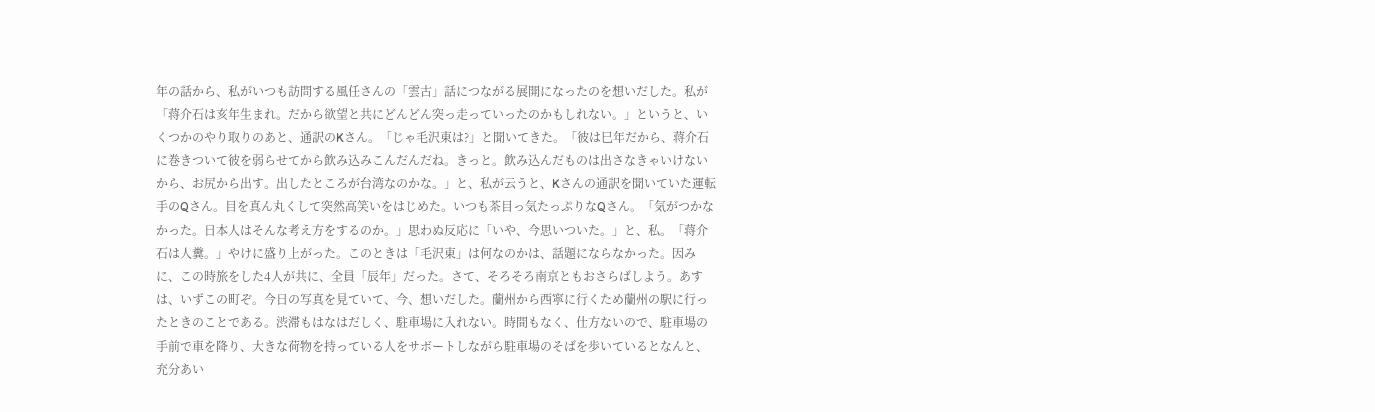年の話から、私がいつも訪問する風任さんの「雲古」話につながる展開になったのを想いだした。私が「蒋介石は亥年生まれ。だから欲望と共にどんどん突っ走っていったのかもしれない。」というと、いくつかのやり取りのあと、通訳のKさん。「じゃ毛沢東は?」と聞いてきた。「彼は巳年だから、蒋介石に巻きついて彼を弱らせてから飲み込みこんだんだね。きっと。飲み込んだものは出さなきゃいけないから、お尻から出す。出したところが台湾なのかな。」と、私が云うと、Kさんの通訳を聞いていた運転手のQさん。目を真ん丸くして突然高笑いをはじめた。いつも茶目っ気たっぷりなQさん。「気がつかなかった。日本人はそんな考え方をするのか。」思わぬ反応に「いや、今思いついた。」と、私。「蒋介石は人糞。」やけに盛り上がった。このときは「毛沢東」は何なのかは、話題にならなかった。因みに、この時旅をした4人が共に、全員「辰年」だった。さて、そろそろ南京ともおさらばしよう。あすは、いずこの町ぞ。今日の写真を見ていて、今、想いだした。蘭州から西寧に行くため蘭州の駅に行ったときのことである。渋滞もはなはだしく、駐車場に入れない。時間もなく、仕方ないので、駐車場の手前で車を降り、大きな荷物を持っている人をサボートしながら駐車場のそばを歩いているとなんと、充分あい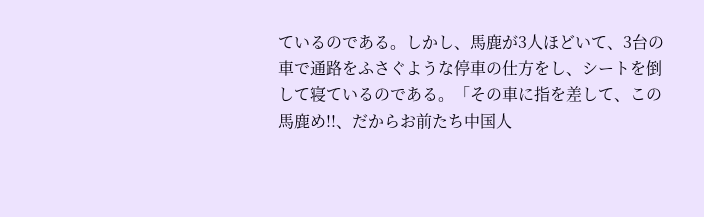ているのである。しかし、馬鹿が3人ほどいて、3台の車で通路をふさぐような停車の仕方をし、シートを倒して寝ているのである。「その車に指を差して、この馬鹿め!!、だからお前たち中国人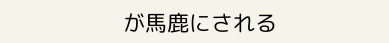が馬鹿にされる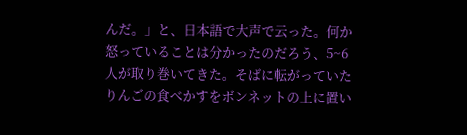んだ。」と、日本語で大声で云った。何か怒っていることは分かったのだろう、5~6人が取り巻いてきた。そばに転がっていたりんごの食べかすをボンネットの上に置い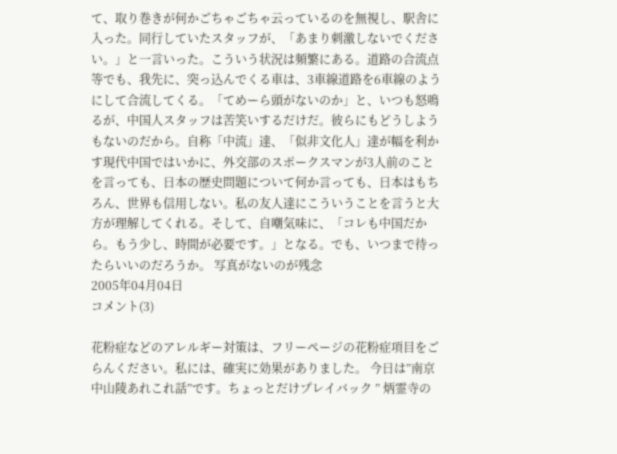て、取り巻きが何かごちゃごちゃ云っているのを無視し、駅舎に入った。同行していたスタッフが、「あまり刺激しないでください。」と一言いった。こういう状況は頻繁にある。道路の合流点等でも、我先に、突っ込んでくる車は、3車線道路を6車線のようにして合流してくる。「てめーら頭がないのか」と、いつも怒鳴るが、中国人スタッフは苦笑いするだけだ。彼らにもどうしようもないのだから。自称「中流」達、「似非文化人」達が幅を利かす現代中国ではいかに、外交部のスポークスマンが3人前のことを言っても、日本の歴史問題について何か言っても、日本はもちろん、世界も信用しない。私の友人達にこういうことを言うと大方が理解してくれる。そして、自嘲気味に、「コレも中国だから。もう少し、時間が必要です。」となる。でも、いつまで待ったらいいのだろうか。 写真がないのが残念
2005年04月04日
コメント(3)

花粉症などのアレルギー対策は、フリーページの花粉症項目をごらんください。私には、確実に効果がありました。 今日は”南京中山陵あれこれ話”です。ちょっとだけプレイバック ” 炳霊寺の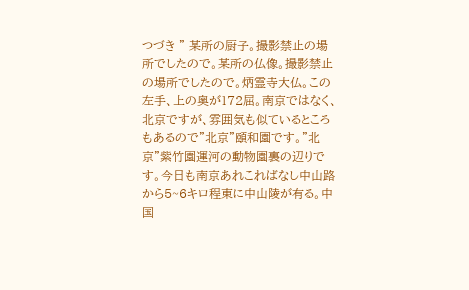つづき ” 某所の厨子。撮影禁止の場所でしたので。某所の仏像。撮影禁止の場所でしたので。炳霊寺大仏。この左手、上の奥が172屈。南京ではなく、北京ですが、雰囲気も似ているところもあるので”北京”頤和園です。”北京”紫竹園運河の動物園裏の辺りです。今日も南京あれこればなし中山路から5~6キロ程東に中山陵が有る。中国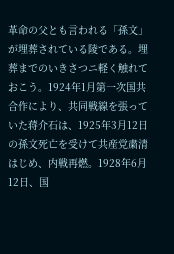革命の父とも言われる「孫文」が埋葬されている陵である。埋葬までのいきさつニ軽く触れておこう。1924年1月第一次国共合作により、共同戦線を張っていた蒋介石は、1925年3月12日の孫文死亡を受けて共産党粛清はじめ、内戦再燃。1928年6月12日、国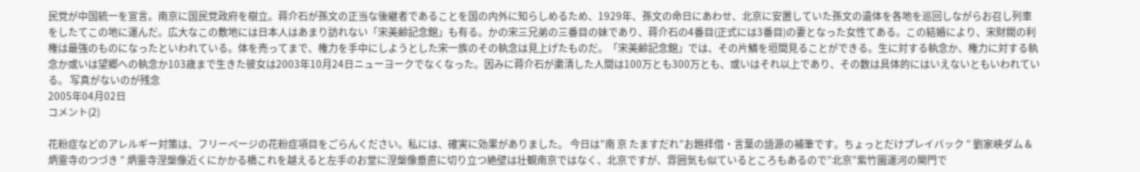民党が中国統一を宣言。南京に国民党政府を樹立。蒋介石が孫文の正当な後継者であることを国の内外に知らしめるため、1929年、孫文の命日にあわせ、北京に安置していた孫文の遺体を各地を巡回しながらお召し列車をしたてこの地に運んだ。広大なこの敷地には日本人はあまり訪れない「宋美齢記念館」も有る。かの宋三兄弟の三番目の妹であり、蒋介石の4番目(正式には3番目)の妻となった女性てある。この結婚により、宋財閥の利権は最強のものになったといわれている。体を売ってまで、権力を手中にしようとした宋一族のその執念は見上げたものだ。「宋美齢記念館」では、その片鱗を垣間見ることができる。生に対する執念か、権力に対する執念か或いは望郷への執念か103歳まで生きた彼女は2003年10月24日ニューヨークでなくなった。因みに蒋介石が粛清した人間は100万とも300万とも、或いはそれ以上であり、その数は具体的にはいえないともいわれている。 写真がないのが残念
2005年04月02日
コメント(2)

花粉症などのアレルギー対策は、フリーページの花粉症項目をごらんください。私には、確実に効果がありました。 今日は”南 京 たますだれ”お題拝借・言葉の語源の補筆です。ちょっとだけプレイバック ” 劉家峡ダム & 炳霊寺のつづき ” 炳霊寺涅槃像近くにかかる橋これを越えると左手のお堂に涅槃像垂直に切り立つ絶壁は壮観南京ではなく、北京ですが、雰囲気も似ているところもあるので”北京”紫竹園運河の閘門で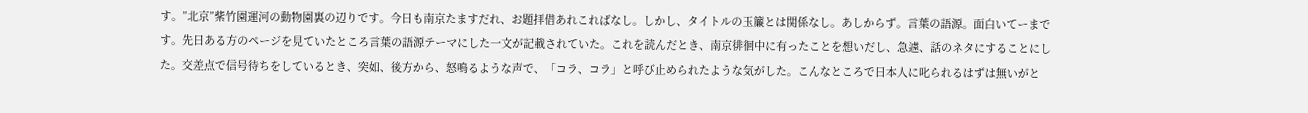す。”北京”紫竹園運河の動物園裏の辺りです。今日も南京たますだれ、お題拝借あれこればなし。しかし、タイトルの玉簾とは関係なし。あしからず。言葉の語源。面白いてーまです。先日ある方のページを見ていたところ言葉の語源テーマにした一文が記載されていた。これを読んだとき、南京徘徊中に有ったことを想いだし、急遽、話のネタにすることにした。交差点で信号待ちをしているとき、突如、後方から、怒鳴るような声で、「コラ、コラ」と呼び止められたような気がした。こんなところで日本人に叱られるはずは無いがと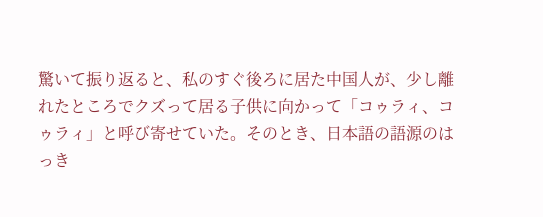驚いて振り返ると、私のすぐ後ろに居た中国人が、少し離れたところでクズって居る子供に向かって「コゥラィ、コゥラィ」と呼び寄せていた。そのとき、日本語の語源のはっき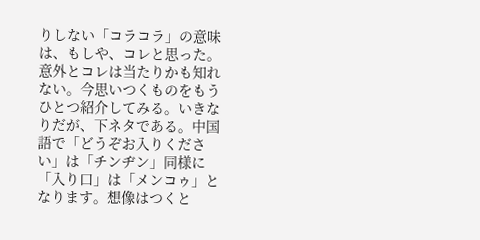りしない「コラコラ」の意味は、もしや、コレと思った。意外とコレは当たりかも知れない。今思いつくものをもうひとつ紹介してみる。いきなりだが、下ネタである。中国語で「どうぞお入りください」は「チンヂン」同様に「入り口」は「メンコゥ」となります。想像はつくと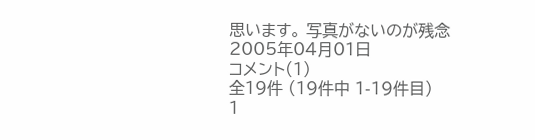思います。 写真がないのが残念
2005年04月01日
コメント(1)
全19件 (19件中 1-19件目)
1